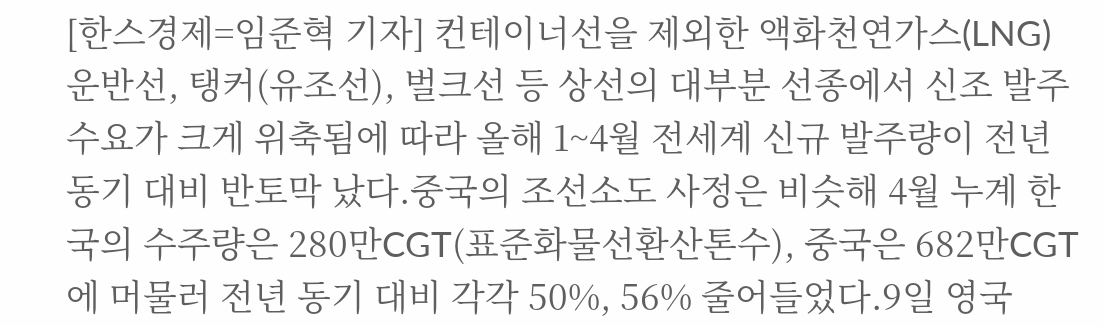[한스경제=임준혁 기자] 컨테이너선을 제외한 액화천연가스(LNG) 운반선, 탱커(유조선), 벌크선 등 상선의 대부분 선종에서 신조 발주 수요가 크게 위축됨에 따라 올해 1~4월 전세계 신규 발주량이 전년 동기 대비 반토막 났다.중국의 조선소도 사정은 비슷해 4월 누계 한국의 수주량은 280만CGT(표준화물선환산톤수), 중국은 682만CGT에 머물러 전년 동기 대비 각각 50%, 56% 줄어들었다.9일 영국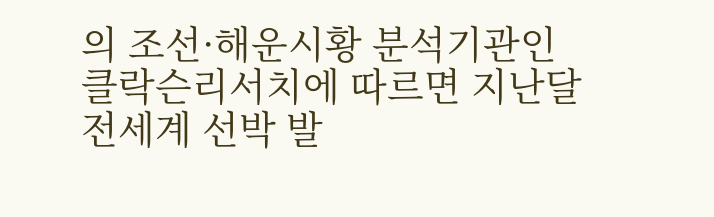의 조선·해운시황 분석기관인 클락슨리서치에 따르면 지난달 전세계 선박 발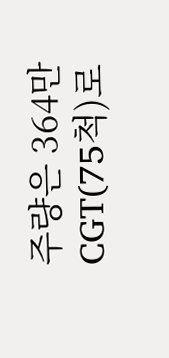주량은 364만CGT(75척)로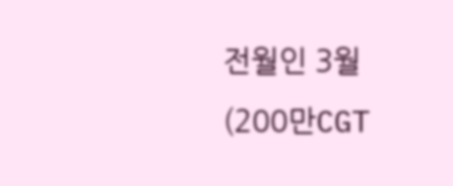전월인 3월(200만CGT